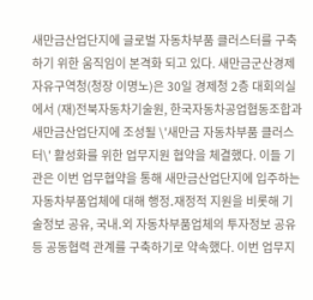새만금산업단지에 글로벌 자동차부품 클러스터를 구축하기 위한 움직임이 본격화 되고 있다. 새만금군산경제자유구역청(청장 이명노)은 30일 경제청 2층 대회의실에서 (재)전북자동차기술원, 한국자동차공업협동조합과 새만금산업단지에 조성될 \'새만금 자동차부품 클러스터\' 활성화를 위한 업무지원 협약을 체결했다. 이들 기관은 이번 업무협약을 통해 새만금산업단지에 입주하는 자동차부품업체에 대해 행정․재정적 지원을 비롯해 기술정보 공유, 국내․외 자동차부품업체의 투자정보 공유 등 공동협력 관계를 구축하기로 약속했다. 이번 업무지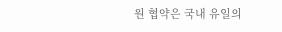원 협약은 국내 유일의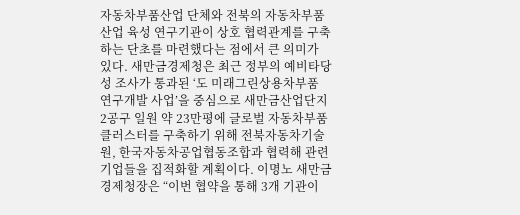자동차부품산업 단체와 전북의 자동차부품산업 육성 연구기관이 상호 협력관계를 구축하는 단초를 마련했다는 점에서 큰 의미가 있다. 새만금경제청은 최근 정부의 예비타당성 조사가 통과된 ‘도 미래그린상용차부품 연구개발 사업’을 중심으로 새만금산업단지 2공구 일원 약 23만평에 글로벌 자동차부품 클러스터를 구축하기 위해 전북자동차기술원, 한국자동차공업협동조합과 협력해 관련기업들을 집적화할 계획이다. 이명노 새만금경제청장은 “이번 협약을 통해 3개 기관이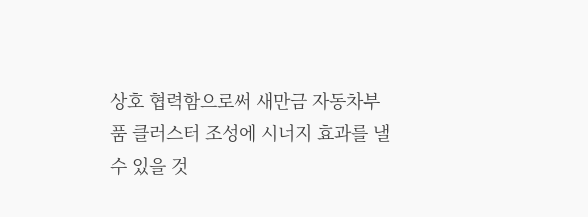상호 협력함으로써 새만금 자동차부품 클러스터 조성에 시너지 효과를 낼 수 있을 것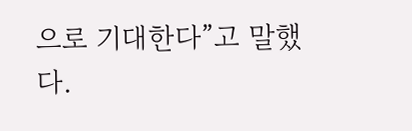으로 기대한다”고 말했다.